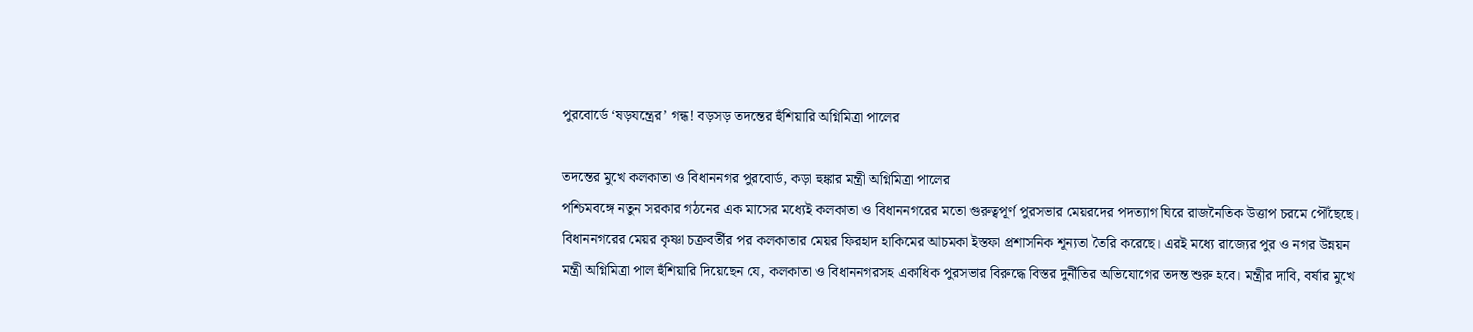পুরবোর্ডে ‘ষড়যন্ত্রের’ গন্ধ! বড়সড় তদন্তের হুঁশিয়ারি অগ্নিমিত্রা পালের

তদন্তের মুখে কলকাতা ও বিধাননগর পুরবোর্ড, কড়া হুঙ্কার মন্ত্রী অগ্নিমিত্রা পালের
পশ্চিমবঙ্গে নতুন সরকার গঠনের এক মাসের মধ্যেই কলকাতা ও বিধাননগরের মতো গুরুত্বপূর্ণ পুরসভার মেয়রদের পদত্যাগ ঘিরে রাজনৈতিক উত্তাপ চরমে পৌঁছেছে। বিধাননগরের মেয়র কৃষ্ণা চক্রবর্তীর পর কলকাতার মেয়র ফিরহাদ হাকিমের আচমকা ইস্তফা প্রশাসনিক শূন্যতা তৈরি করেছে। এরই মধ্যে রাজ্যের পুর ও নগর উন্নয়ন মন্ত্রী অগ্নিমিত্রা পাল হুঁশিয়ারি দিয়েছেন যে, কলকাতা ও বিধাননগরসহ একাধিক পুরসভার বিরুদ্ধে বিস্তর দুর্নীতির অভিযোগের তদন্ত শুরু হবে। মন্ত্রীর দাবি, বর্ষার মুখে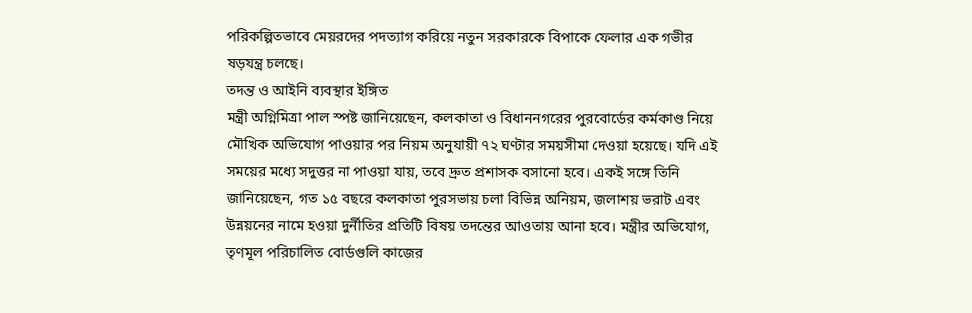পরিকল্পিতভাবে মেয়রদের পদত্যাগ করিয়ে নতুন সরকারকে বিপাকে ফেলার এক গভীর ষড়যন্ত্র চলছে।
তদন্ত ও আইনি ব্যবস্থার ইঙ্গিত
মন্ত্রী অগ্নিমিত্রা পাল স্পষ্ট জানিয়েছেন, কলকাতা ও বিধাননগরের পুরবোর্ডের কর্মকাণ্ড নিয়ে মৌখিক অভিযোগ পাওয়ার পর নিয়ম অনুযায়ী ৭২ ঘণ্টার সময়সীমা দেওয়া হয়েছে। যদি এই সময়ের মধ্যে সদুত্তর না পাওয়া যায়, তবে দ্রুত প্রশাসক বসানো হবে। একই সঙ্গে তিনি জানিয়েছেন, গত ১৫ বছরে কলকাতা পুরসভায় চলা বিভিন্ন অনিয়ম, জলাশয় ভরাট এবং উন্নয়নের নামে হওয়া দুর্নীতির প্রতিটি বিষয় তদন্তের আওতায় আনা হবে। মন্ত্রীর অভিযোগ, তৃণমূল পরিচালিত বোর্ডগুলি কাজের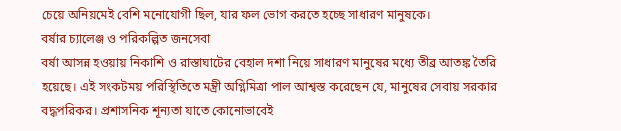চেয়ে অনিয়মেই বেশি মনোযোগী ছিল, যার ফল ভোগ করতে হচ্ছে সাধারণ মানুষকে।
বর্ষার চ্যালেঞ্জ ও পরিকল্পিত জনসেবা
বর্ষা আসন্ন হওয়ায় নিকাশি ও রাস্তাঘাটের বেহাল দশা নিয়ে সাধারণ মানুষের মধ্যে তীব্র আতঙ্ক তৈরি হয়েছে। এই সংকটময় পরিস্থিতিতে মন্ত্রী অগ্নিমিত্রা পাল আশ্বস্ত করেছেন যে, মানুষের সেবায় সরকার বদ্ধপরিকর। প্রশাসনিক শূন্যতা যাতে কোনোভাবেই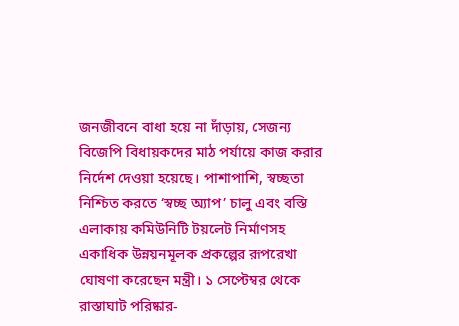জনজীবনে বাধা হয়ে না দাঁড়ায়, সেজন্য বিজেপি বিধায়কদের মাঠ পর্যায়ে কাজ করার নির্দেশ দেওয়া হয়েছে। পাশাপাশি, স্বচ্ছতা নিশ্চিত করতে ‘স্বচ্ছ অ্যাপ’ চালু এবং বস্তি এলাকায় কমিউনিটি টয়লেট নির্মাণসহ একাধিক উন্নয়নমূলক প্রকল্পের রূপরেখা ঘোষণা করেছেন মন্ত্রী। ১ সেপ্টেম্বর থেকে রাস্তাঘাট পরিষ্কার-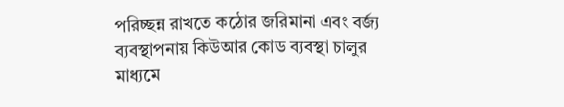পরিচ্ছন্ন রাখতে কঠোর জরিমানা এবং বর্জ্য ব্যবস্থাপনায় কিউআর কোড ব্যবস্থা চালুর মাধ্যমে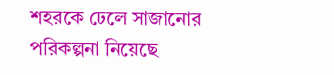শহরকে ঢেলে সাজানোর পরিকল্পনা নিয়েছে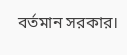বর্তমান সরকার।